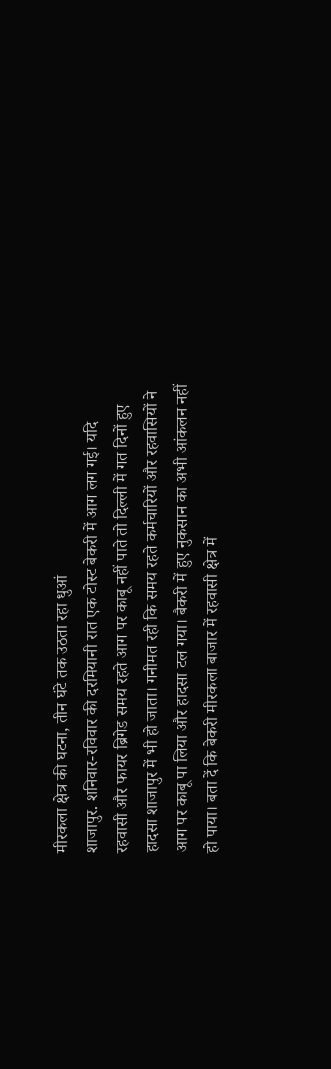मीरकला क्षेत्र की घटना, तीन घंटे तक उठता रहा धुआं
शाजापुर. शनिवार-रविवार की दरमियानी रात एक टोस्ट बेकरी में आग लग गई। यदि रहवासी और फायर ब्रिगेड समय रहते आग पर काबू नहीं पाते तो दिल्ली में गत दिनों हुए हादसा शाजापुर में भी हो जाता। गनीमत रही कि समय रहते कर्मचारियों और रहवासियों ने आग पर काबू पा लिया और हादसा टल गया। बैकरी में हुए नुकसान का अभी आंकलन नहीं हो पाया। बता दें कि बेकरी मीरकला बाजार में रहवासी क्षेत्र में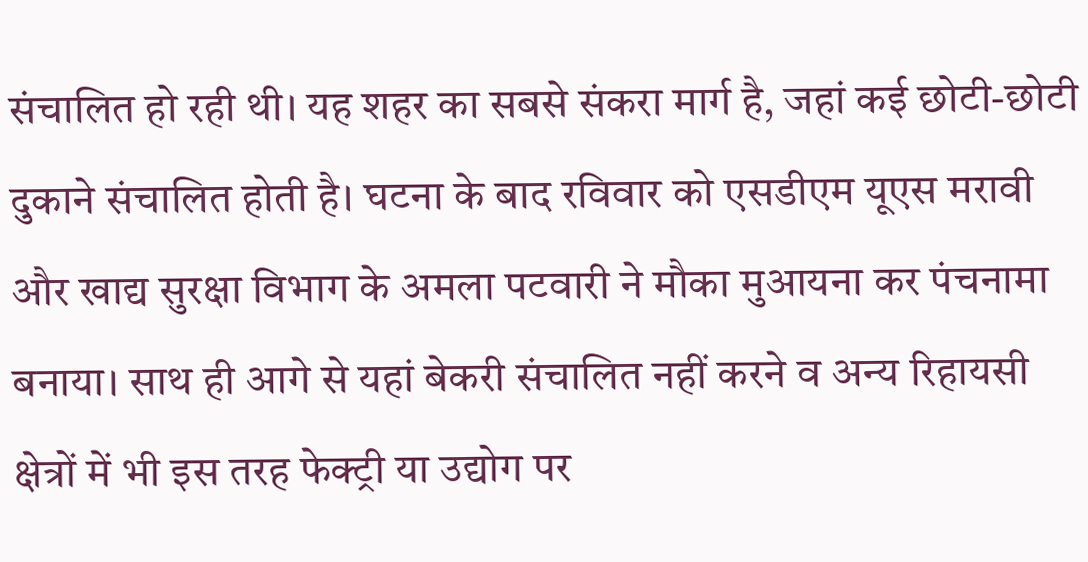संचालित हो रही थी। यह शहर का सबसे संकरा मार्ग है, जहां कई छोटी-छोटी दुकाने संचालित होती है। घटना के बाद रविवार को एसडीएम यूएस मरावी और खाद्य सुरक्षा विभाग के अमला पटवारी ने मौका मुआयना कर पंचनामा बनाया। साथ ही आगे से यहां बेकरी संचालित नहीं करने व अन्य रिहायसी क्षेत्रों में भी इस तरह फेक्ट्री या उद्योग पर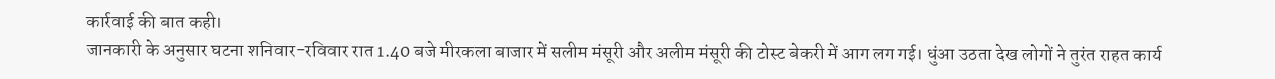कार्रवाई की बात कही।
जानकारी के अनुसार घटना शनिवार-रविवार रात 1.40 बजे मीरकला बाजार में सलीम मंसूरी और अलीम मंसूरी की टोस्ट बेकरी में आग लग गई। धुंआ उठता देख लोगों ने तुरंत राहत कार्य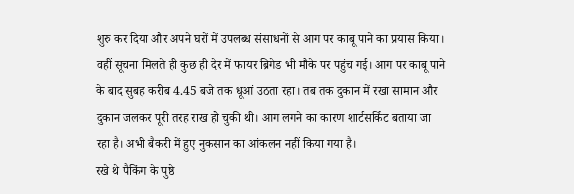शुरु कर दिया और अपने घरों में उपलब्ध संसाधनों से आग पर काबू पाने का प्रयास किया। वहीं सूचना मिलते ही कुछ ही देर में फायर ब्रिगेड भी मौके पर पहुंच गई। आग पर काबू पाने के बाद सुबह करीब 4.45 बजे तक धूआं उठता रहा। तब तक दुकान में रखा सामान और दुकान जलकर पूरी तरह राख हो चुकी थी। आग लगने का कारण शार्टसर्किट बताया जा रहा है। अभी बैकरी में हुए नुकसान का आंकलन नहीं किया गया है।
रखे थे पैकिंग के पुष्ठे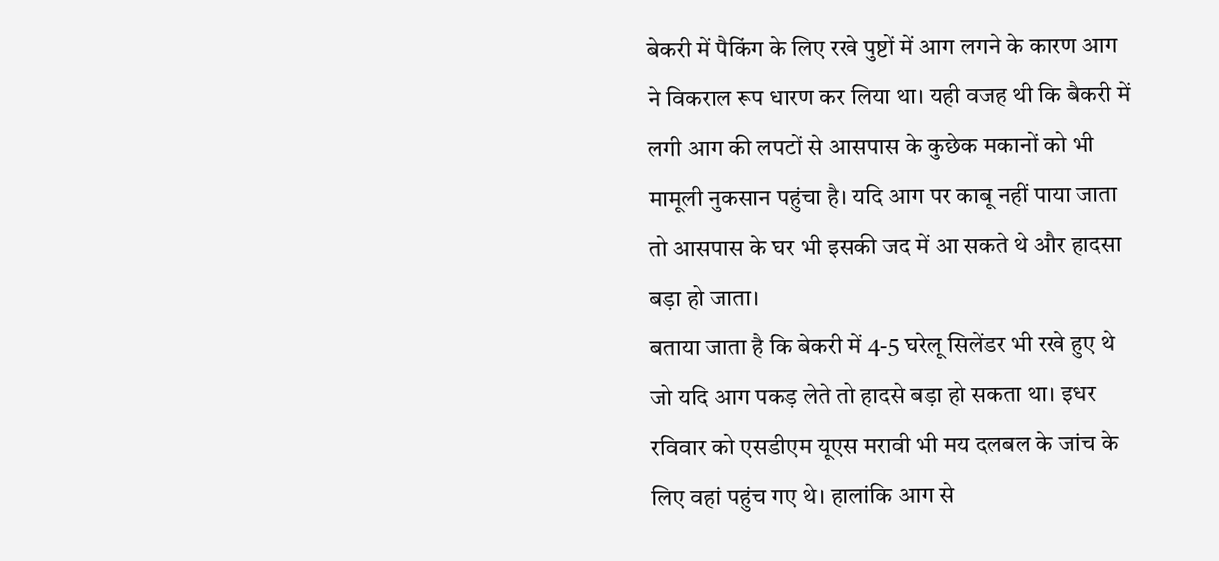बेकरी में पैकिंग के लिए रखे पुष्टों में आग लगने के कारण आग ने विकराल रूप धारण कर लिया था। यही वजह थी कि बैकरी में लगी आग की लपटों से आसपास के कुछेक मकानों को भी मामूली नुकसान पहुंचा है। यदि आग पर काबू नहीं पाया जाता तो आसपास के घर भी इसकी जद में आ सकते थे और हादसा बड़ा हो जाता।
बताया जाता है कि बेकरी में 4-5 घरेलू सिलेंडर भी रखे हुए थे जो यदि आग पकड़ लेते तो हादसे बड़ा हो सकता था। इधर रविवार को एसडीएम यूएस मरावी भी मय दलबल के जांच के लिए वहां पहुंच गए थे। हालांकि आग से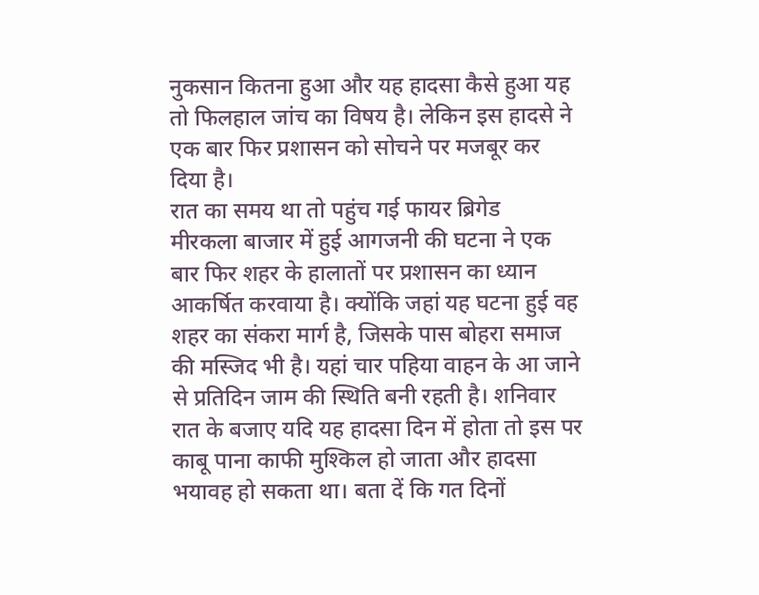नुकसान कितना हुआ और यह हादसा कैसे हुआ यह तो फिलहाल जांच का विषय है। लेकिन इस हादसे ने एक बार फिर प्रशासन को सोचने पर मजबूर कर दिया है।
रात का समय था तो पहुंच गई फायर ब्रिगेड
मीरकला बाजार में हुई आगजनी की घटना ने एक बार फिर शहर के हालातों पर प्रशासन का ध्यान आकर्षित करवाया है। क्योंकि जहां यह घटना हुई वह शहर का संकरा मार्ग है, जिसके पास बोहरा समाज की मस्जिद भी है। यहां चार पहिया वाहन के आ जाने से प्रतिदिन जाम की स्थिति बनी रहती है। शनिवार रात के बजाए यदि यह हादसा दिन में होता तो इस पर काबू पाना काफी मुश्किल हो जाता और हादसा भयावह हो सकता था। बता दें कि गत दिनों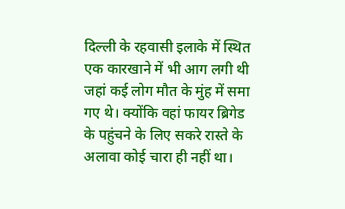दिल्ली के रहवासी इलाके में स्थित एक कारखाने में भी आग लगी थी जहां कई लोग मौत के मुंह में समा गए थे। क्योंकि वहां फायर ब्रिगेड के पहुंचने के लिए सकरे रास्ते के अलावा कोई चारा ही नहीं था।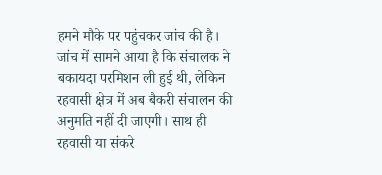हमने मौके पर पहुंचकर जांच की है। जांच में सामने आया है कि संचालक ने बकायदा परमिशन ली हुई थी, लेकिन रहवासी क्षेत्र में अब बैकरी संचालन की अनुमति नहीं दी जाएगी। साथ ही रहवासी या संकरे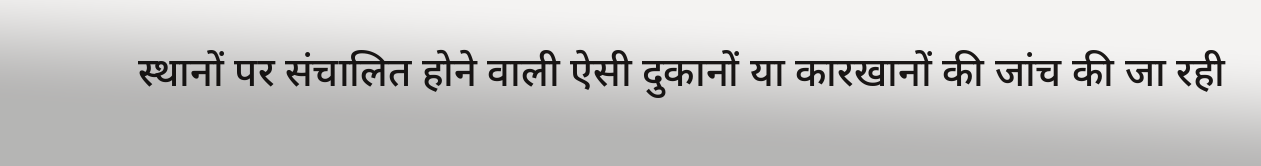स्थानों पर संचालित होने वाली ऐसी दुकानों या कारखानों की जांच की जा रही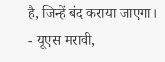है, जिन्हें बंद कराया जाएगा।
- यूएस मरावी,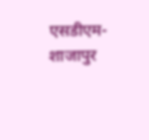एसडीएम-शाजापुर